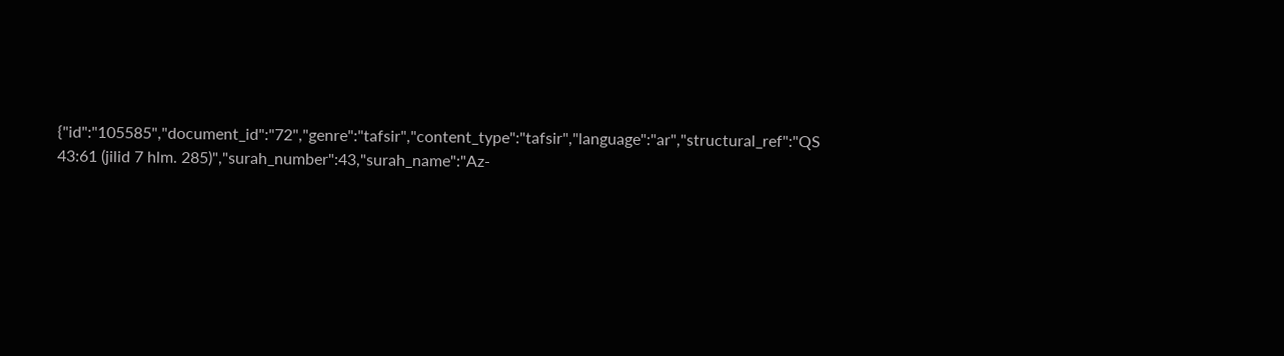{"id":"105585","document_id":"72","genre":"tafsir","content_type":"tafsir","language":"ar","structural_ref":"QS 43:61 (jilid 7 hlm. 285)","surah_number":43,"surah_name":"Az-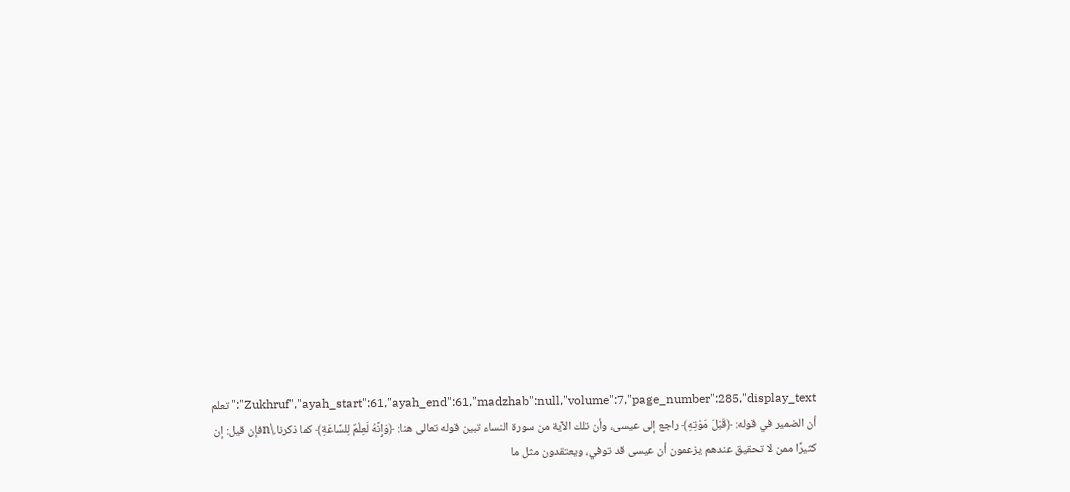Zukhruf","ayah_start":61,"ayah_end":61,"madzhab":null,"volume":7,"page_number":285,"display_text":"تعلم أن الضمير في قوله: ﴿قَبْلَ مَوْتِهِ﴾ راجع إلى عيسى، وأن تلك الآية من سورة النساء تبين قوله تعالى هنا: ﴿وَإِنَّهُ لَعِلْمٌ لِلسَّاعَةِ﴾ كما ذكرنا.\nفإن قيل: إن كثيرًا ممن لا تحقيق عندهم يزعمون أن عيسى قد توفي، ويعتقدون مثل ما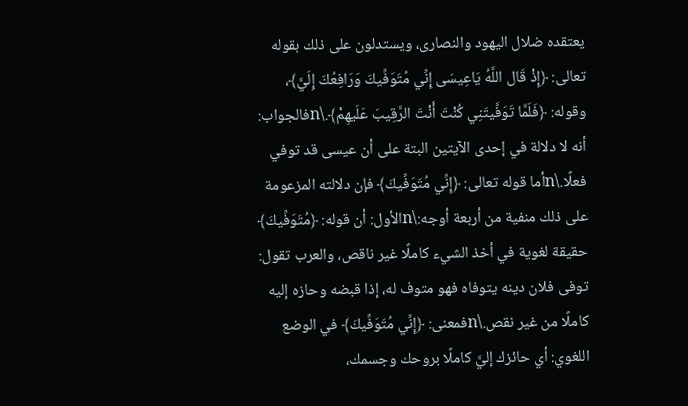يعتقده ضلال اليهود والنصارى، ويستدلون على ذلك بقوله تعالى: ﴿إِذْ قَال اللَّهُ يَاعِيسَى إِنِّي مُتَوَفِّيكَ وَرَافِعُكَ إِلَيَّ﴾، وقوله: ﴿فَلَمَّا تَوَفَّيتَنِي كُنْتَ أَنْتَ الرَّقِيبَ عَلَيهِمْ﴾.\nفالجواب: أنه لا دلالة في إحدى الآيتين البتة على أن عيسى قد توفي فعلًا.\nأما قوله تعالى: ﴿إِنِّي مُتَوَفِّيكَ﴾ فإن دلالته المزعومة على ذلك منفية من أربعة أوجه:\nالأول: أن قوله: ﴿مُتَوَفِّيكَ﴾ حقيقة لغوية في أخذ الشيء كاملًا غير ناقص، والعرب تقول: توفى فلان دينه يتوفاه فهو متوف له، إذا قبضه وحازه إليه كاملًا من غير نقص.\nفمعنى: ﴿إِنِّي مُتَوَفِّيكَ﴾ في الوضع اللغوي: أي حائزك إليَّ كاملًا بروحك وجسمك،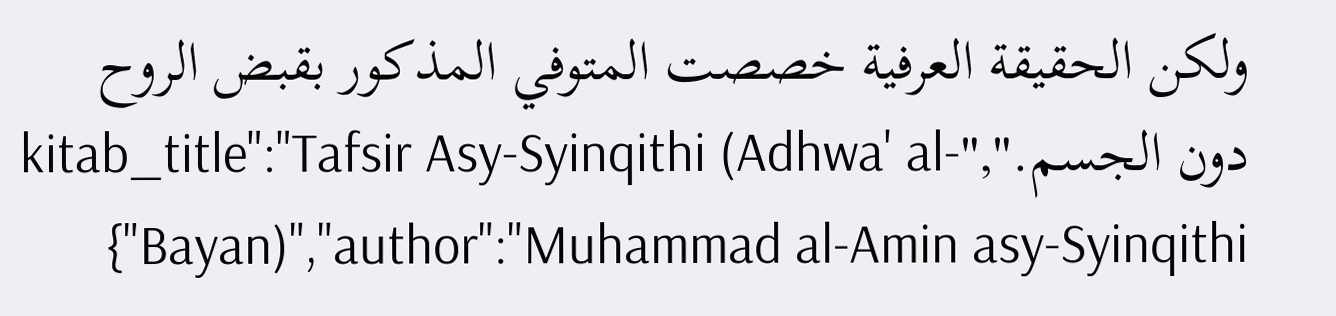ولكن الحقيقة العرفية خصصت المتوفي المذكور بقبض الروح دون الجسم.","kitab_title":"Tafsir Asy-Syinqithi (Adhwa' al-Bayan)","author":"Muhammad al-Amin asy-Syinqithi"}